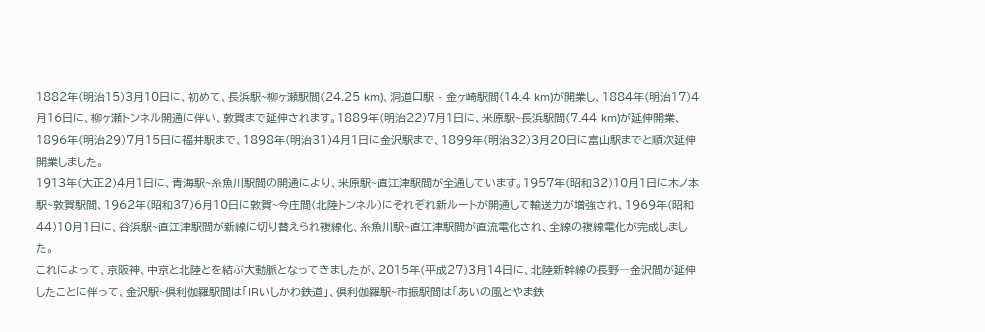1882年(明治15)3月10日に、初めて、長浜駅~柳ヶ瀬駅間(24.25 km)、洞道口駅 - 金ヶ崎駅間(14.4 km)が開業し、1884年(明治17)4月16日に、柳ヶ瀬トンネル開通に伴い、敦賀まで延伸されます。1889年(明治22)7月1日に、米原駅~長浜駅間(7.44 km)が延伸開業、1896年(明治29)7月15日に福井駅まで、1898年(明治31)4月1日に金沢駅まで、1899年(明治32)3月20日に富山駅までと順次延伸開業しました。
1913年(大正2)4月1日に、青海駅~糸魚川駅間の開通により、米原駅~直江津駅間が全通しています。1957年(昭和32)10月1日に木ノ本駅~敦賀駅間、1962年(昭和37)6月10日に敦賀~今庄間(北陸トンネル)にそれぞれ新ルートが開通して輸送力が増強され、1969年(昭和44)10月1日に、谷浜駅~直江津駅間が新線に切り替えられ複線化、糸魚川駅~直江津駅間が直流電化され、全線の複線電化が完成しました。
これによって、京阪神、中京と北陸とを結ぶ大動脈となってきましたが、2015年(平成27)3月14日に、北陸新幹線の長野―金沢間が延伸したことに伴って、金沢駅~倶利伽羅駅間は「IRいしかわ鉄道」、倶利伽羅駅~市振駅間は「あいの風とやま鉄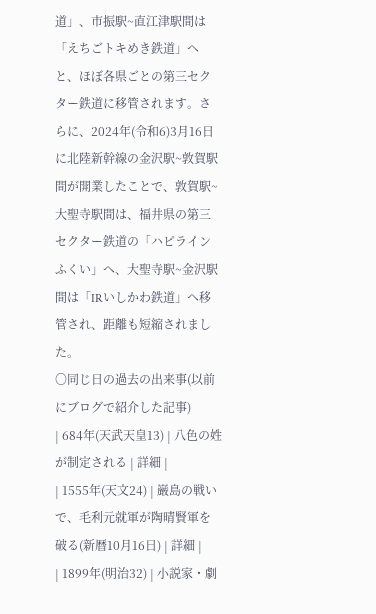道」、市振駅~直江津駅間は「えちごトキめき鉄道」へと、ほぼ各県ごとの第三セクター鉄道に移管されます。さらに、2024年(令和6)3月16日に北陸新幹線の金沢駅~敦賀駅間が開業したことで、敦賀駅~大聖寺駅間は、福井県の第三セクター鉄道の「ハピラインふくい」へ、大聖寺駅~金沢駅間は「IRいしかわ鉄道」へ移管され、距離も短縮されました。
〇同じ日の過去の出来事(以前にブログで紹介した記事)
| 684年(天武天皇13) | 八色の姓が制定される | 詳細 |
| 1555年(天文24) | 巌島の戦いで、毛利元就軍が陶晴賢軍を破る(新暦10月16日) | 詳細 |
| 1899年(明治32) | 小説家・劇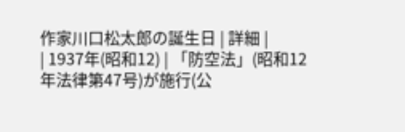作家川口松太郎の誕生日 | 詳細 |
| 1937年(昭和12) | 「防空法」(昭和12年法律第47号)が施行(公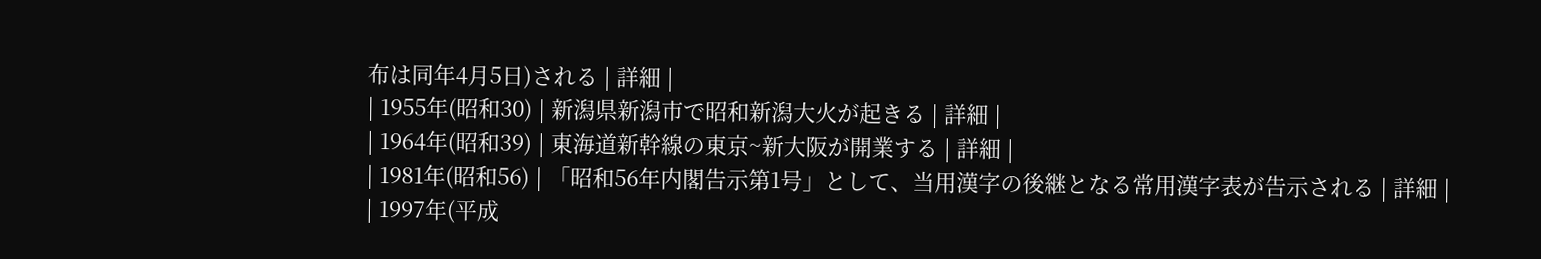布は同年4月5日)される | 詳細 |
| 1955年(昭和30) | 新潟県新潟市で昭和新潟大火が起きる | 詳細 |
| 1964年(昭和39) | 東海道新幹線の東京~新大阪が開業する | 詳細 |
| 1981年(昭和56) | 「昭和56年内閣告示第1号」として、当用漢字の後継となる常用漢字表が告示される | 詳細 |
| 1997年(平成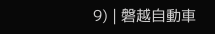9) | 磐越自動車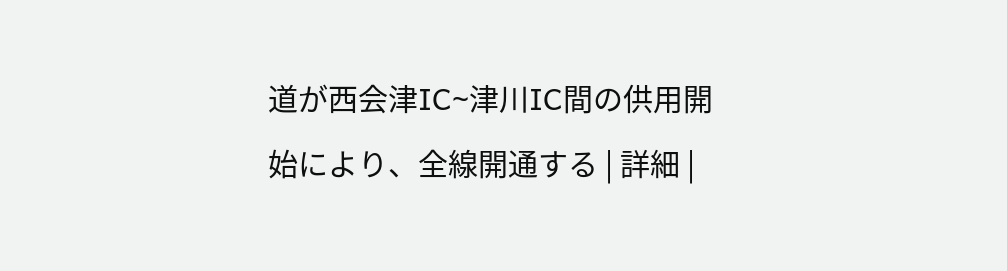道が西会津IC~津川IC間の供用開始により、全線開通する | 詳細 |